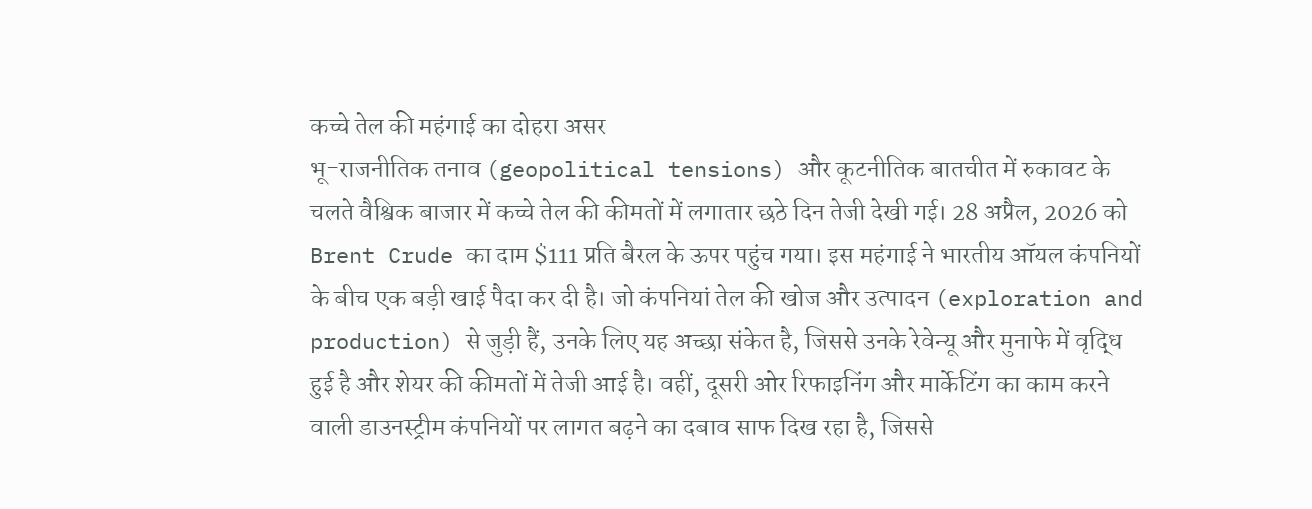कच्चे तेल की महंगाई का दोहरा असर
भू-राजनीतिक तनाव (geopolitical tensions) और कूटनीतिक बातचीत में रुकावट के चलते वैश्विक बाजार में कच्चे तेल की कीमतों में लगातार छठे दिन तेजी देखी गई। 28 अप्रैल, 2026 को Brent Crude का दाम $111 प्रति बैरल के ऊपर पहुंच गया। इस महंगाई ने भारतीय ऑयल कंपनियों के बीच एक बड़ी खाई पैदा कर दी है। जो कंपनियां तेल की खोज और उत्पादन (exploration and production) से जुड़ी हैं, उनके लिए यह अच्छा संकेत है, जिससे उनके रेवेन्यू और मुनाफे में वृद्धि हुई है और शेयर की कीमतों में तेजी आई है। वहीं, दूसरी ओर रिफाइनिंग और मार्केटिंग का काम करने वाली डाउनस्ट्रीम कंपनियों पर लागत बढ़ने का दबाव साफ दिख रहा है, जिससे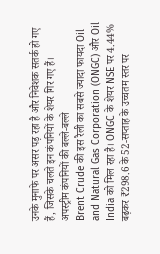उनके मुनाफे पर असर पड़ रहा है और निवेशक सतर्क हो गए हैं, जिसके चलते इन कंपनियों के शेयर गिर गए हैं।
अपस्ट्रीम कंपनियों की बल्ले-बल्ले
Brent Crude की इस रैली का सबसे ज्यादा फायदा Oil and Natural Gas Corporation (ONGC) और Oil India को मिल रहा है। ONGC के शेयर NSE पर 4.44% बढ़कर ₹298.6 के 52-सप्ताह के उच्चतम स्तर पर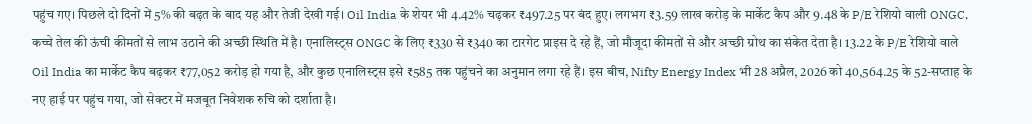पहुंच गए। पिछले दो दिनों में 5% की बढ़त के बाद यह और तेजी देखी गई। Oil India के शेयर भी 4.42% चढ़कर ₹497.25 पर बंद हुए। लगभग ₹3.59 लाख करोड़ के मार्केट कैप और 9.48 के P/E रेशियो वाली ONGC, कच्चे तेल की ऊंची कीमतों से लाभ उठाने की अच्छी स्थिति में है। एनालिस्ट्स ONGC के लिए ₹330 से ₹340 का टारगेट प्राइस दे रहे हैं, जो मौजूदा कीमतों से और अच्छी ग्रोथ का संकेत देता है। 13.22 के P/E रेशियो वाले Oil India का मार्केट कैप बढ़कर ₹77,052 करोड़ हो गया है, और कुछ एनालिस्ट्स इसे ₹585 तक पहुंचने का अनुमान लगा रहे हैं। इस बीच, Nifty Energy Index भी 28 अप्रैल, 2026 को 40,564.25 के 52-सप्ताह के नए हाई पर पहुंच गया, जो सेक्टर में मजबूत निवेशक रुचि को दर्शाता है।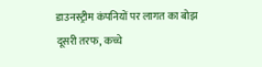डाउनस्ट्रीम कंपनियों पर लागत का बोझ
दूसरी तरफ, कच्चे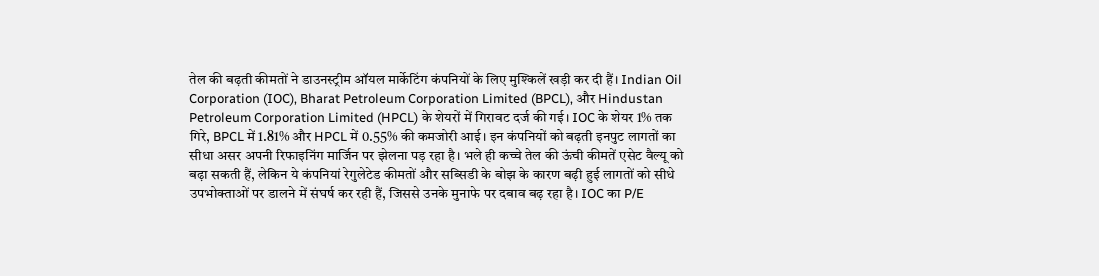तेल की बढ़ती कीमतों ने डाउनस्ट्रीम ऑयल मार्केटिंग कंपनियों के लिए मुश्किलें खड़ी कर दी हैं। Indian Oil Corporation (IOC), Bharat Petroleum Corporation Limited (BPCL), और Hindustan Petroleum Corporation Limited (HPCL) के शेयरों में गिरावट दर्ज की गई। IOC के शेयर 1% तक गिरे, BPCL में 1.81% और HPCL में 0.55% की कमजोरी आई। इन कंपनियों को बढ़ती इनपुट लागतों का सीधा असर अपनी रिफाइनिंग मार्जिन पर झेलना पड़ रहा है। भले ही कच्चे तेल की ऊंची कीमतें एसेट वैल्यू को बढ़ा सकती हैं, लेकिन ये कंपनियां रेगुलेटेड कीमतों और सब्सिडी के बोझ के कारण बढ़ी हुई लागतों को सीधे उपभोक्ताओं पर डालने में संघर्ष कर रही हैं, जिससे उनके मुनाफे पर दबाव बढ़ रहा है। IOC का P/E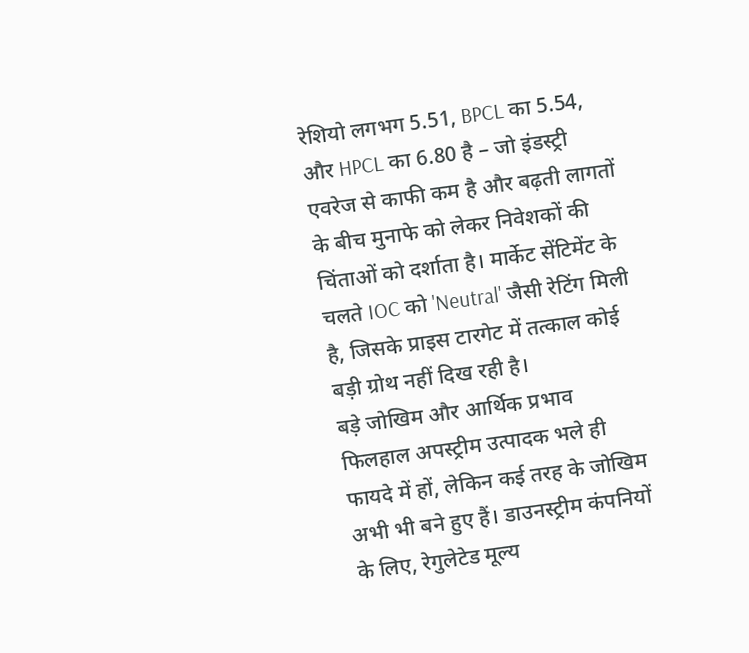रेशियो लगभग 5.51, BPCL का 5.54, और HPCL का 6.80 है – जो इंडस्ट्री एवरेज से काफी कम है और बढ़ती लागतों के बीच मुनाफे को लेकर निवेशकों की चिंताओं को दर्शाता है। मार्केट सेंटिमेंट के चलते IOC को 'Neutral' जैसी रेटिंग मिली है, जिसके प्राइस टारगेट में तत्काल कोई बड़ी ग्रोथ नहीं दिख रही है।
बड़े जोखिम और आर्थिक प्रभाव
फिलहाल अपस्ट्रीम उत्पादक भले ही फायदे में हों, लेकिन कई तरह के जोखिम अभी भी बने हुए हैं। डाउनस्ट्रीम कंपनियों के लिए, रेगुलेटेड मूल्य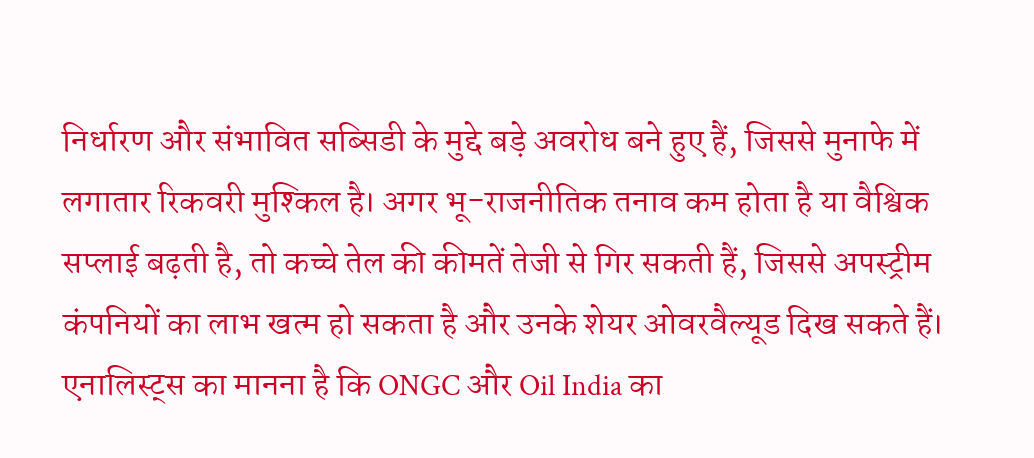निर्धारण और संभावित सब्सिडी के मुद्दे बड़े अवरोध बने हुए हैं, जिससे मुनाफे में लगातार रिकवरी मुश्किल है। अगर भू-राजनीतिक तनाव कम होता है या वैश्विक सप्लाई बढ़ती है, तो कच्चे तेल की कीमतें तेजी से गिर सकती हैं, जिससे अपस्ट्रीम कंपनियों का लाभ खत्म हो सकता है और उनके शेयर ओवरवैल्यूड दिख सकते हैं। एनालिस्ट्स का मानना है कि ONGC और Oil India का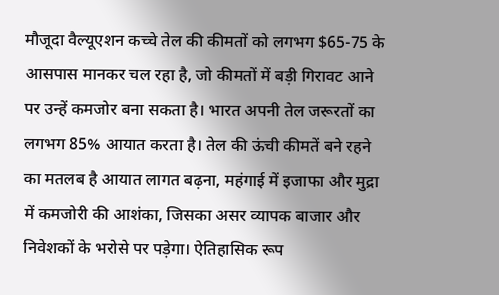मौजूदा वैल्यूएशन कच्चे तेल की कीमतों को लगभग $65-75 के आसपास मानकर चल रहा है, जो कीमतों में बड़ी गिरावट आने पर उन्हें कमजोर बना सकता है। भारत अपनी तेल जरूरतों का लगभग 85% आयात करता है। तेल की ऊंची कीमतें बने रहने का मतलब है आयात लागत बढ़ना, महंगाई में इजाफा और मुद्रा में कमजोरी की आशंका, जिसका असर व्यापक बाजार और निवेशकों के भरोसे पर पड़ेगा। ऐतिहासिक रूप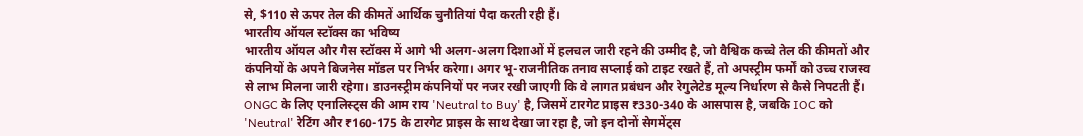से, $110 से ऊपर तेल की कीमतें आर्थिक चुनौतियां पैदा करती रही हैं।
भारतीय ऑयल स्टॉक्स का भविष्य
भारतीय ऑयल और गैस स्टॉक्स में आगे भी अलग-अलग दिशाओं में हलचल जारी रहने की उम्मीद है, जो वैश्विक कच्चे तेल की कीमतों और कंपनियों के अपने बिजनेस मॉडल पर निर्भर करेगा। अगर भू-राजनीतिक तनाव सप्लाई को टाइट रखते हैं, तो अपस्ट्रीम फर्मों को उच्च राजस्व से लाभ मिलना जारी रहेगा। डाउनस्ट्रीम कंपनियों पर नजर रखी जाएगी कि वे लागत प्रबंधन और रेगुलेटेड मूल्य निर्धारण से कैसे निपटती हैं। ONGC के लिए एनालिस्ट्स की आम राय 'Neutral to Buy' है, जिसमें टारगेट प्राइस ₹330-340 के आसपास है, जबकि IOC को 'Neutral' रेटिंग और ₹160-175 के टारगेट प्राइस के साथ देखा जा रहा है, जो इन दोनों सेगमेंट्स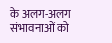के अलग-अलग संभावनाओं को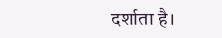दर्शाता है।